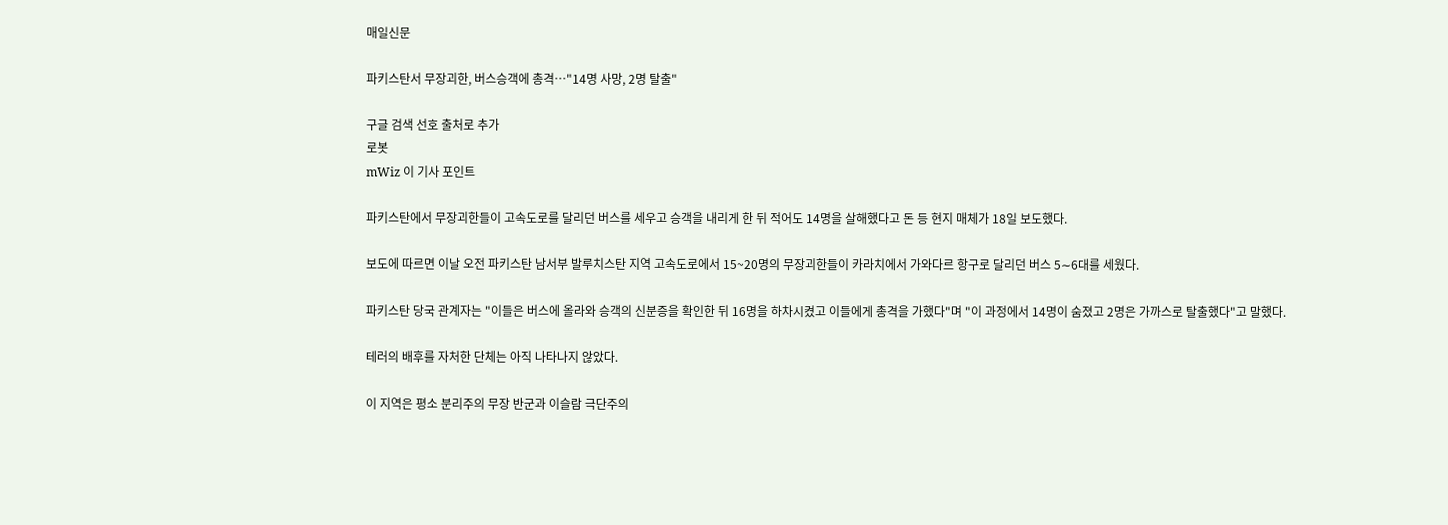매일신문

파키스탄서 무장괴한, 버스승객에 총격…"14명 사망, 2명 탈출"

구글 검색 선호 출처로 추가
로봇
mWiz 이 기사 포인트

파키스탄에서 무장괴한들이 고속도로를 달리던 버스를 세우고 승객을 내리게 한 뒤 적어도 14명을 살해했다고 돈 등 현지 매체가 18일 보도했다.

보도에 따르면 이날 오전 파키스탄 남서부 발루치스탄 지역 고속도로에서 15~20명의 무장괴한들이 카라치에서 가와다르 항구로 달리던 버스 5∼6대를 세웠다.

파키스탄 당국 관계자는 "이들은 버스에 올라와 승객의 신분증을 확인한 뒤 16명을 하차시켰고 이들에게 총격을 가했다"며 "이 과정에서 14명이 숨졌고 2명은 가까스로 탈출했다"고 말했다.

테러의 배후를 자처한 단체는 아직 나타나지 않았다.

이 지역은 평소 분리주의 무장 반군과 이슬람 극단주의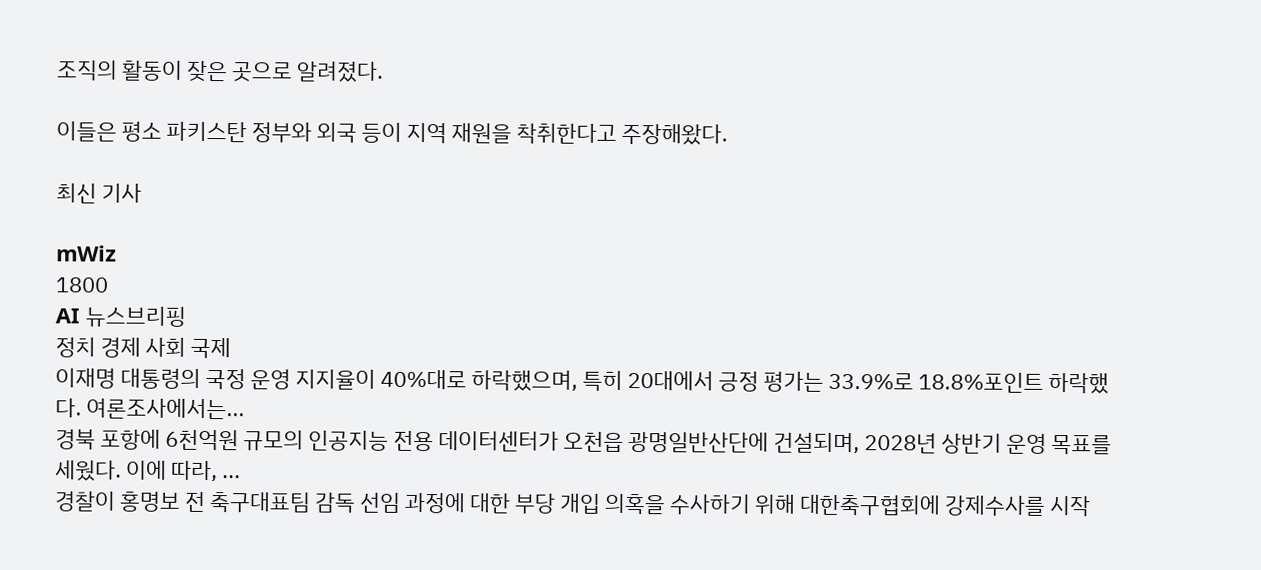조직의 활동이 잦은 곳으로 알려졌다.

이들은 평소 파키스탄 정부와 외국 등이 지역 재원을 착취한다고 주장해왔다.

최신 기사

mWiz
1800
AI 뉴스브리핑
정치 경제 사회 국제
이재명 대통령의 국정 운영 지지율이 40%대로 하락했으며, 특히 20대에서 긍정 평가는 33.9%로 18.8%포인트 하락했다. 여론조사에서는...
경북 포항에 6천억원 규모의 인공지능 전용 데이터센터가 오천읍 광명일반산단에 건설되며, 2028년 상반기 운영 목표를 세웠다. 이에 따라, ...
경찰이 홍명보 전 축구대표팀 감독 선임 과정에 대한 부당 개입 의혹을 수사하기 위해 대한축구협회에 강제수사를 시작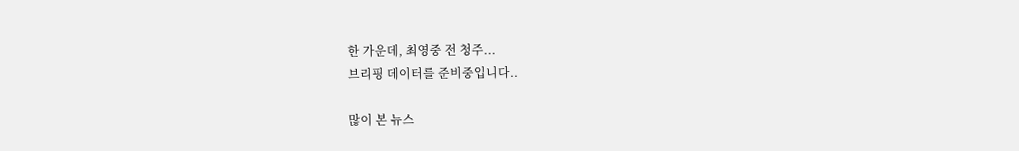한 가운데, 최영중 전 청주...
브리핑 데이터를 준비중입니다..

많이 본 뉴스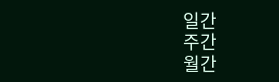일간
주간
월간